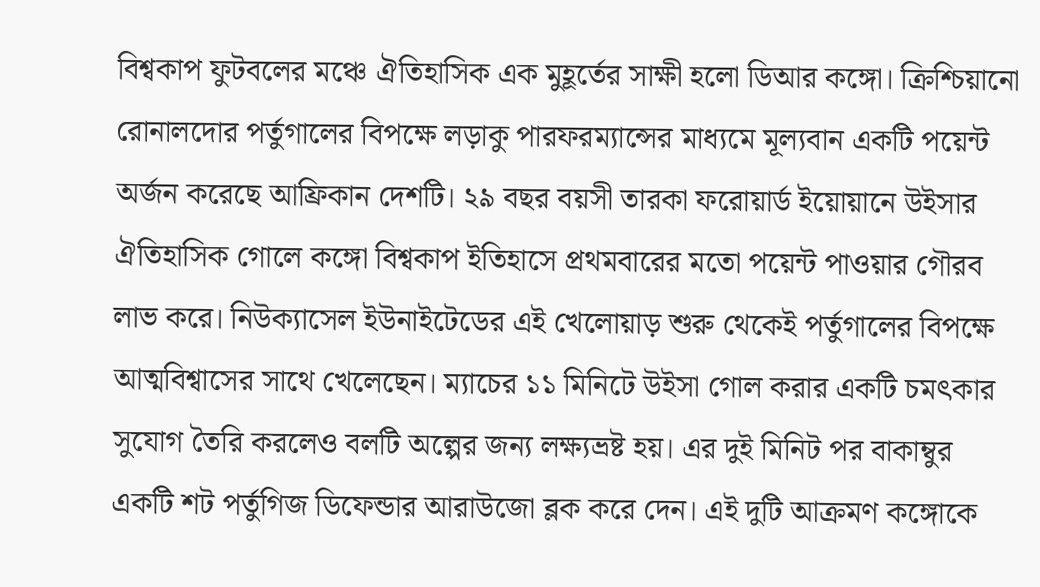বিশ্বকাপ ফুটবলের মঞ্চে ঐতিহাসিক এক মুহূর্তের সাক্ষী হলো ডিআর কঙ্গো। ক্রিশ্চিয়ানো রোনালদোর পর্তুগালের বিপক্ষে লড়াকু পারফরম্যান্সের মাধ্যমে মূল্যবান একটি পয়েন্ট অর্জন করেছে আফ্রিকান দেশটি। ২৯ বছর বয়সী তারকা ফরোয়ার্ড ইয়োয়ানে উইসার ঐতিহাসিক গোলে কঙ্গো বিশ্বকাপ ইতিহাসে প্রথমবারের মতো পয়েন্ট পাওয়ার গৌরব লাভ করে। নিউক্যাসেল ইউনাইটেডের এই খেলোয়াড় শুরু থেকেই পর্তুগালের বিপক্ষে আত্মবিশ্বাসের সাথে খেলেছেন। ম্যাচের ১১ মিনিটে উইসা গোল করার একটি চমৎকার সুযোগ তৈরি করলেও বলটি অল্পের জন্য লক্ষ্যভ্রষ্ট হয়। এর দুই মিনিট পর বাকাম্বুর একটি শট পর্তুগিজ ডিফেন্ডার আরাউজো ব্লক করে দেন। এই দুটি আক্রমণ কঙ্গোকে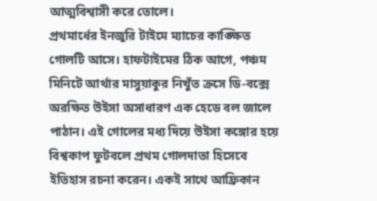আত্মবিশ্বাসী করে তোলে।
প্রথমার্ধের ইনজুরি টাইমে ম্যাচের কাঙ্ক্ষিত গোলটি আসে। হাফটাইমের ঠিক আগে, পঞ্চম মিনিটে আর্থার মাসুয়াকুর নিখুঁত ক্রসে ডি-বক্সে অরক্ষিত উইসা অসাধারণ এক হেডে বল জালে পাঠান। এই গোলের মধ্য দিয়ে উইসা কঙ্গোর হয়ে বিশ্বকাপ ফুটবলে প্রথম গোলদাতা হিসেবে ইতিহাস রচনা করেন। একই সাথে আফ্রিকান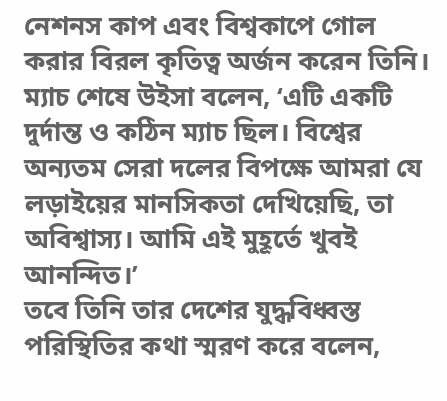নেশনস কাপ এবং বিশ্বকাপে গোল করার বিরল কৃতিত্ব অর্জন করেন তিনি। ম্যাচ শেষে উইসা বলেন, ‘এটি একটি দুর্দান্ত ও কঠিন ম্যাচ ছিল। বিশ্বের অন্যতম সেরা দলের বিপক্ষে আমরা যে লড়াইয়ের মানসিকতা দেখিয়েছি, তা অবিশ্বাস্য। আমি এই মুহূর্তে খুবই আনন্দিত।’
তবে তিনি তার দেশের যুদ্ধবিধ্বস্ত পরিস্থিতির কথা স্মরণ করে বলেন,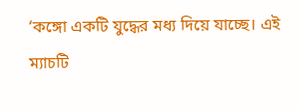‘কঙ্গো একটি যুদ্ধের মধ্য দিয়ে যাচ্ছে। এই ম্যাচটি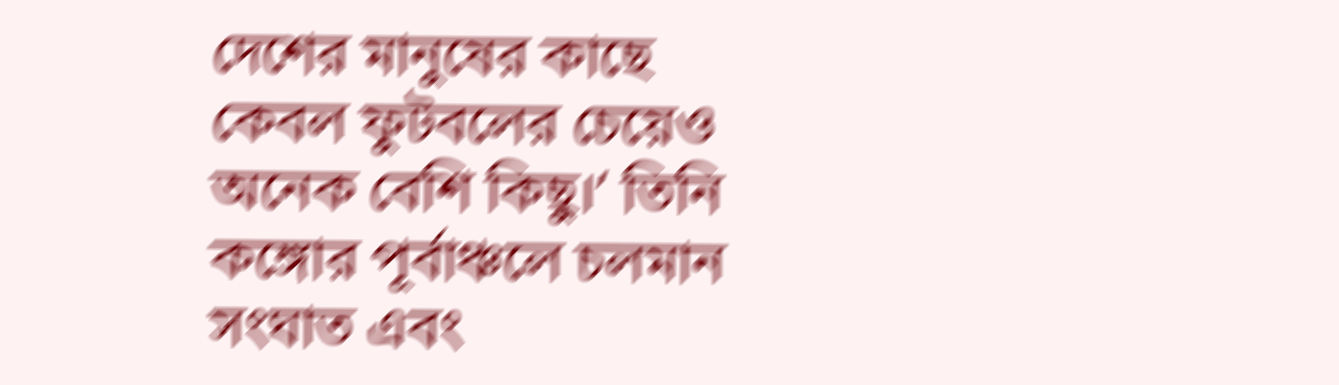দেশের মানুষের কাছে কেবল ফুটবলের চেয়েও অনেক বেশি কিছু।’ তিনি কঙ্গোর পূর্বাঞ্চলে চলমান সংঘাত এবং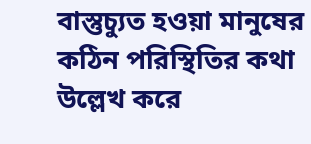বাস্তুচ্যুত হওয়া মানুষের কঠিন পরিস্থিতির কথা উল্লেখ করে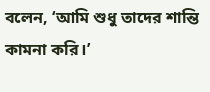বলেন, ‘আমি শুধু তাদের শান্তি কামনা করি।’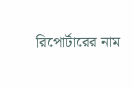রিপোর্টারের নাম